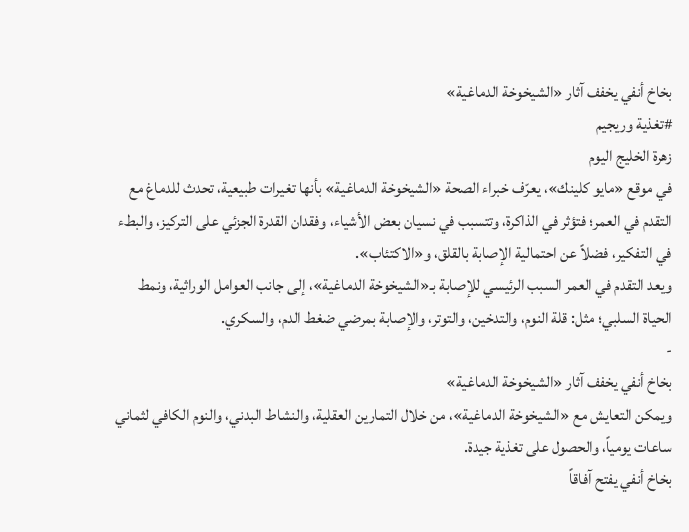بخاخ أنفي يخفف آثار «الشيخوخة الدماغية»
#تغذية وريجيم
زهرة الخليج اليوم
في موقع «مايو كلينك»، يعرّف خبراء الصحة «الشيخوخة الدماغية» بأنها تغيرات طبيعية، تحدث للدماغ مع التقدم في العمر؛ فتؤثر في الذاكرة، وتتسبب في نسيان بعض الأشياء، وفقدان القدرة الجزئي على التركيز، والبطء في التفكير، فضلاً عن احتمالية الإصابة بالقلق، و«الاكتئاب».
ويعد التقدم في العمر السبب الرئيسي للإصابة بـ«الشيخوخة الدماغية»، إلى جانب العوامل الوراثية، ونمط الحياة السلبي؛ مثل: قلة النوم، والتدخين، والتوتر، والإصابة بمرضي ضغط الدم، والسكري.
-
بخاخ أنفي يخفف آثار «الشيخوخة الدماغية»
ويمكن التعايش مع «الشيخوخة الدماغية»، من خلال التمارين العقلية، والنشاط البدني، والنوم الكافي لثماني ساعات يومياً، والحصول على تغذية جيدة.
بخاخ أنفي يفتح آفاقاً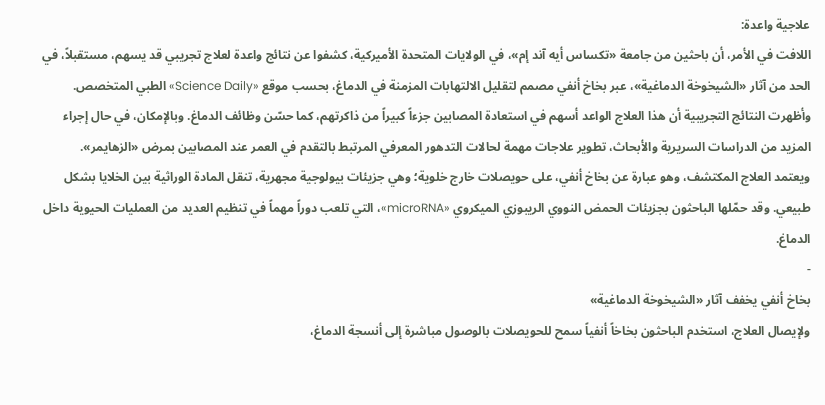علاجية واعدة:
اللافت في الأمر، أن باحثين من جامعة «تكساس أيه آند إم»، في الولايات المتحدة الأميركية، كشفوا عن نتائج واعدة لعلاج تجريبي قد يسهم، مستقبلاً، في الحد من آثار «الشيخوخة الدماغية»، عبر بخاخ أنفي مصمم لتقليل الالتهابات المزمنة في الدماغ، بحسب موقع «Science Daily» الطبي المتخصص.
وأظهرت النتائج التجريبية أن هذا العلاج الواعد أسهم في استعادة المصابين جزءاً كبيراً من ذاكرتهم، كما حسّن وظائف الدماغ. وبالإمكان، في حال إجراء المزيد من الدراسات السريرية والأبحاث، تطوير علاجات مهمة لحالات التدهور المعرفي المرتبط بالتقدم في العمر عند المصابين بمرض «الزهايمر».
ويعتمد العلاج المكتشف، وهو عبارة عن بخاخ أنفي، على حويصلات خارج خلوية؛ وهي جزيئات بيولوجية مجهرية، تنقل المادة الوراثية بين الخلايا بشكل طبيعي. وقد حمّلها الباحثون بجزيئات الحمض النووي الريبوزي الميكروي «microRNA»، التي تلعب دوراً مهماً في تنظيم العديد من العمليات الحيوية داخل الدماغ.
-
بخاخ أنفي يخفف آثار «الشيخوخة الدماغية»
ولإيصال العلاج، استخدم الباحثون بخاخاً أنفياً سمح للحويصلات بالوصول مباشرة إلى أنسجة الدماغ،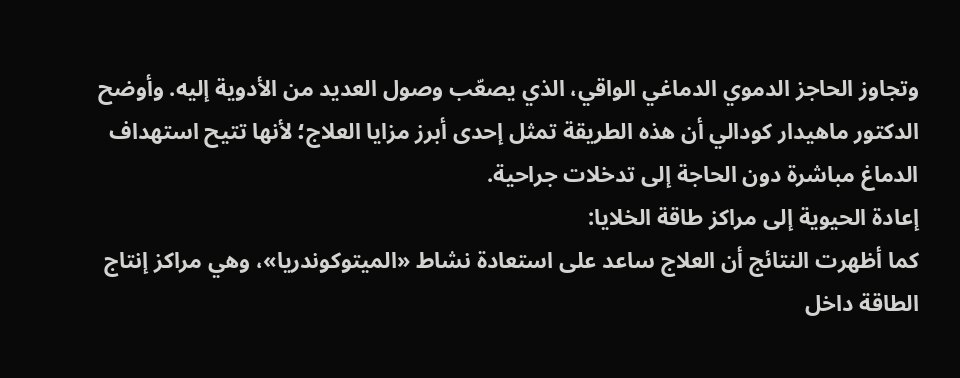وتجاوز الحاجز الدموي الدماغي الواقي، الذي يصعّب وصول العديد من الأدوية إليه. وأوضح الدكتور ماهيدار كودالي أن هذه الطريقة تمثل إحدى أبرز مزايا العلاج؛ لأنها تتيح استهداف الدماغ مباشرة دون الحاجة إلى تدخلات جراحية.
إعادة الحيوية إلى مراكز طاقة الخلايا:
كما أظهرت النتائج أن العلاج ساعد على استعادة نشاط «الميتوكوندريا»، وهي مراكز إنتاج الطاقة داخل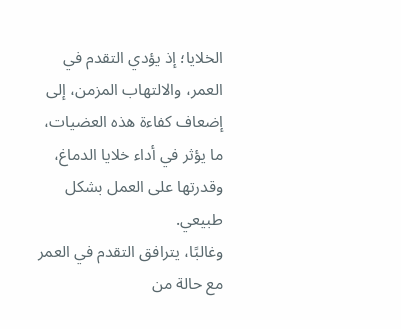الخلايا؛ إذ يؤدي التقدم في العمر، والالتهاب المزمن، إلى إضعاف كفاءة هذه العضيات، ما يؤثر في أداء خلايا الدماغ، وقدرتها على العمل بشكل طبيعي.
وغالبًا، يترافق التقدم في العمر مع حالة من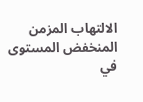الالتهاب المزمن المنخفض المستوى في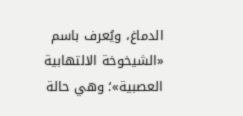الدماغ، ويُعرف باسم «الشيخوخة الالتهابية العصبية»؛ وهي حالة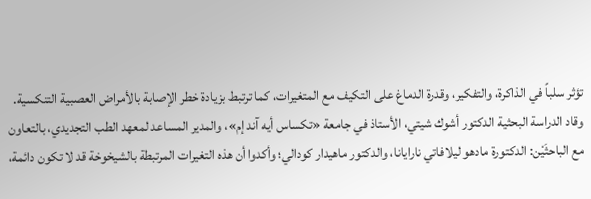تؤثر سلباً في الذاكرة، والتفكير، وقدرة الدماغ على التكيف مع المتغيرات، كما ترتبط بزيادة خطر الإصابة بالأمراض العصبية التنكسية.
وقاد الدراسة البحثية الدكتور أشوك شيتي، الأستاذ في جامعة «تكساس أيه آند إم»، والمدير المساعد لمعهد الطب التجديدي، بالتعاون مع الباحثَيْن: الدكتورة مادهو ليلافاتي نارايانا، والدكتور ماهيدار كودالي؛ وأكدوا أن هذه التغيرات المرتبطة بالشيخوخة قد لا تكون دائمة،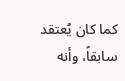كما كان يُعتقد سابقاً، وأنه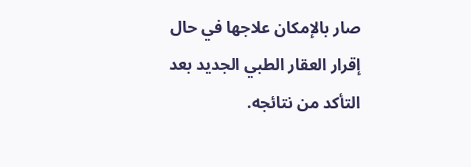صار بالإمكان علاجها في حال إقرار العقار الطبي الجديد بعد التأكد من نتائجه.